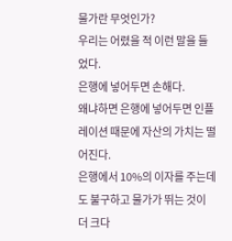물가란 무엇인가?
우리는 어렸을 적 이런 말을 들었다.
은행에 넣어두면 손해다.
왜냐하면 은행에 넣어두면 인플레이션 때문에 자산의 가치는 떨어진다.
은행에서 10%의 이자를 주는데도 불구하고 물가가 뛰는 것이 더 크다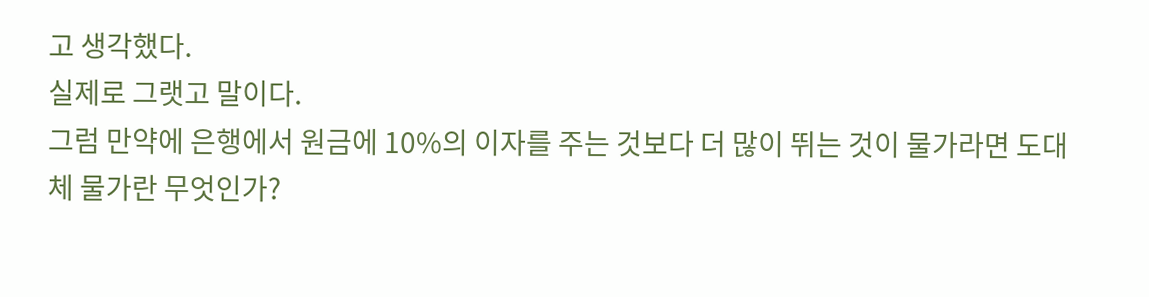고 생각했다.
실제로 그랫고 말이다.
그럼 만약에 은행에서 원금에 10%의 이자를 주는 것보다 더 많이 뛰는 것이 물가라면 도대체 물가란 무엇인가?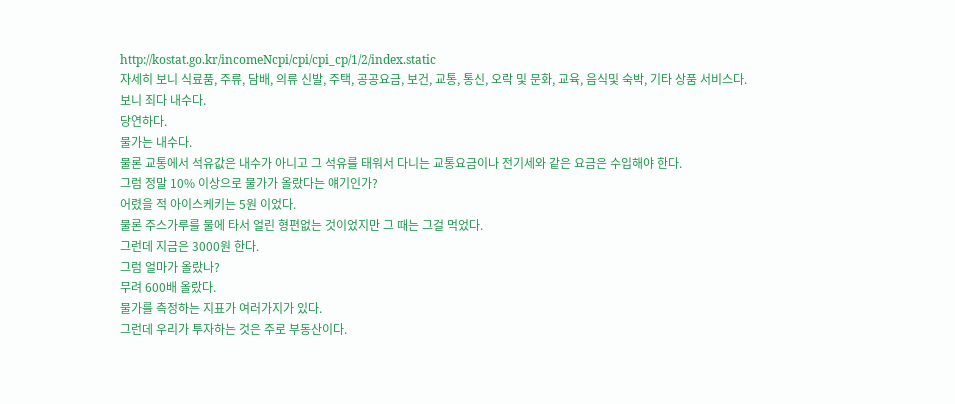http://kostat.go.kr/incomeNcpi/cpi/cpi_cp/1/2/index.static
자세히 보니 식료품, 주류, 담배, 의류 신발, 주택, 공공요금, 보건, 교통, 통신, 오락 및 문화, 교육, 음식및 숙박, 기타 상품 서비스다.
보니 죄다 내수다.
당연하다.
물가는 내수다.
물론 교통에서 석유값은 내수가 아니고 그 석유를 태워서 다니는 교통요금이나 전기세와 같은 요금은 수입해야 한다.
그럼 정말 10% 이상으로 물가가 올랐다는 얘기인가?
어렸을 적 아이스케키는 5원 이었다.
물론 주스가루를 물에 타서 얼린 형편없는 것이었지만 그 때는 그걸 먹었다.
그런데 지금은 3000원 한다.
그럼 얼마가 올랐나?
무려 600배 올랐다.
물가를 측정하는 지표가 여러가지가 있다.
그런데 우리가 투자하는 것은 주로 부동산이다.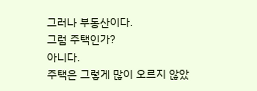그러나 부동산이다.
그럼 주택인가?
아니다.
주택은 그렇게 많이 오르지 않았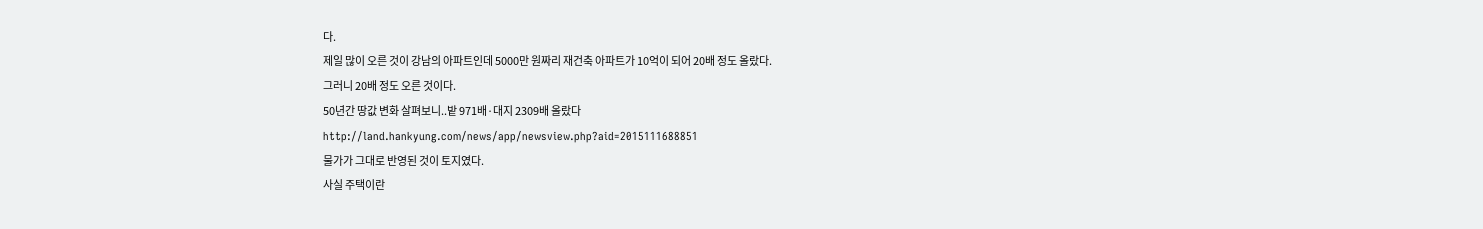다.
제일 많이 오른 것이 강남의 아파트인데 5000만 원짜리 재건축 아파트가 10억이 되어 20배 정도 올랐다.
그러니 20배 정도 오른 것이다.
50년간 땅값 변화 살펴보니..밭 971배·대지 2309배 올랐다
http://land.hankyung.com/news/app/newsview.php?aid=2015111688851
물가가 그대로 반영된 것이 토지였다.
사실 주택이란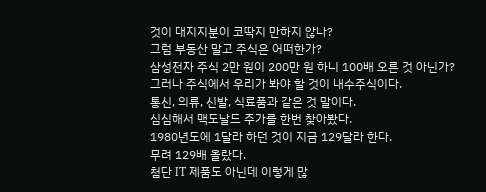것이 대지지분이 코딱지 만하지 않나?
그럼 부동산 말고 주식은 어떠한가?
삼성전자 주식 2만 원이 200만 원 하니 100배 오른 것 아닌가?
그러나 주식에서 우리가 봐야 할 것이 내수주식이다.
통신, 의류, 신발, 식료품과 같은 것 말이다.
심심해서 맥도날드 주가를 한번 찾아봤다.
1980년도에 1달라 하던 것이 지금 129달라 한다.
무려 129배 올랐다.
첨단 IT 제품도 아닌데 이렇게 많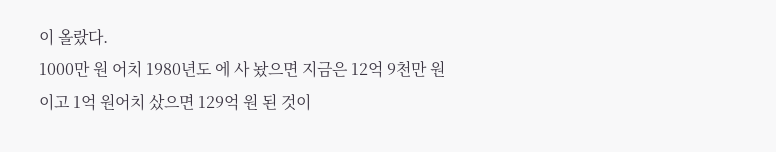이 올랐다.
1000만 원 어치 1980년도 에 사 놨으면 지금은 12억 9천만 원이고 1억 원어치 샀으면 129억 원 된 것이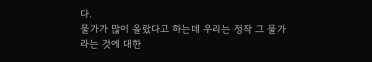다.
물가가 많이 올랐다고 하는데 우리는 정작 그 물가라는 것에 대한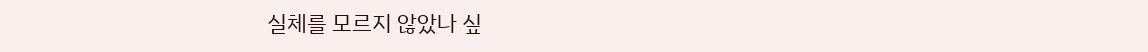실체를 모르지 않았나 싶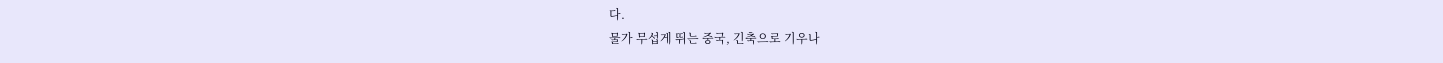다.
물가 무섭게 뛰는 중국, 긴축으로 기우나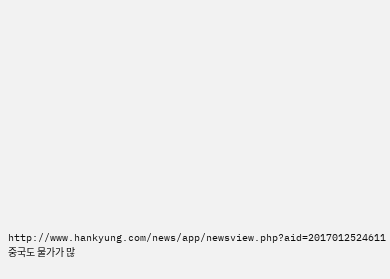http://www.hankyung.com/news/app/newsview.php?aid=2017012524611
중국도 물가가 많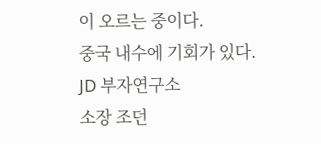이 오르는 중이다.
중국 내수에 기회가 있다.
JD 부자연구소
소장 조던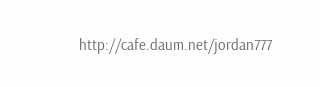http://cafe.daum.net/jordan777